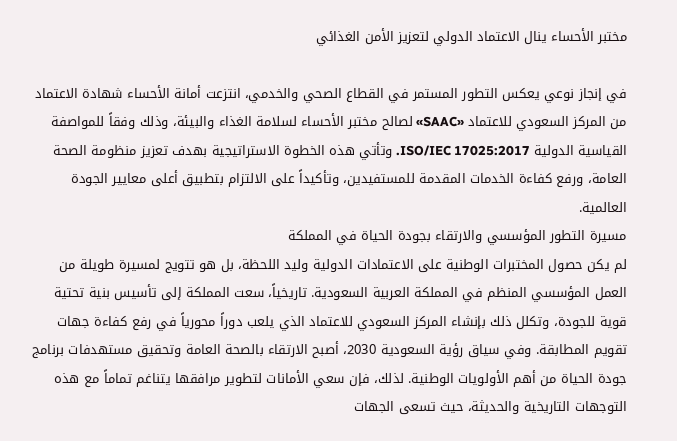مختبر الأحساء ينال الاعتماد الدولي لتعزيز الأمن الغذائي

في إنجاز نوعي يعكس التطور المستمر في القطاع الصحي والخدمي، انتزعت أمانة الأحساء شهادة الاعتماد من المركز السعودي للاعتماد «SAAC» لصالح مختبر الأحساء لسلامة الغذاء والبيئة، وذلك وفقاً للمواصفة القياسية الدولية ISO/IEC 17025:2017. وتأتي هذه الخطوة الاستراتيجية بهدف تعزيز منظومة الصحة العامة، ورفع كفاءة الخدمات المقدمة للمستفيدين، وتأكيداً على الالتزام بتطبيق أعلى معايير الجودة العالمية.
مسيرة التطور المؤسسي والارتقاء بجودة الحياة في المملكة
لم يكن حصول المختبرات الوطنية على الاعتمادات الدولية وليد اللحظة، بل هو تتويج لمسيرة طويلة من العمل المؤسسي المنظم في المملكة العربية السعودية. تاريخياً، سعت المملكة إلى تأسيس بنية تحتية قوية للجودة، وتكلل ذلك بإنشاء المركز السعودي للاعتماد الذي يلعب دوراً محورياً في رفع كفاءة جهات تقويم المطابقة. وفي سياق رؤية السعودية 2030، أصبح الارتقاء بالصحة العامة وتحقيق مستهدفات برنامج جودة الحياة من أهم الأولويات الوطنية. لذلك، فإن سعي الأمانات لتطوير مرافقها يتناغم تماماً مع هذه التوجهات التاريخية والحديثة، حيث تسعى الجهات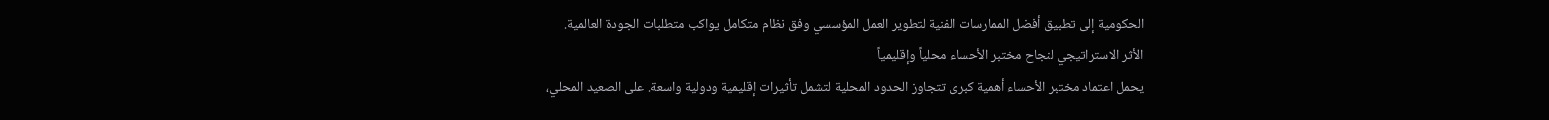الحكومية إلى تطبيق أفضل الممارسات الفنية لتطوير العمل المؤسسي وفق نظام متكامل يواكب متطلبات الجودة العالمية.
الأثر الاستراتيجي لنجاح مختبر الأحساء محلياً وإقليمياً
يحمل اعتماد مختبر الأحساء أهمية كبرى تتجاوز الحدود المحلية لتشمل تأثيرات إقليمية ودولية واسعة. على الصعيد المحلي،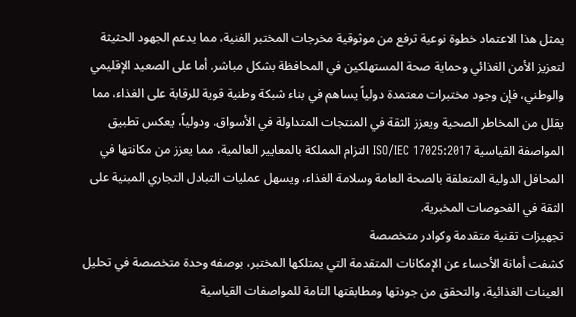يمثل هذا الاعتماد خطوة نوعية ترفع من موثوقية مخرجات المختبر الفنية، مما يدعم الجهود الحثيثة لتعزيز الأمن الغذائي وحماية صحة المستهلكين في المحافظة بشكل مباشر. أما على الصعيد الإقليمي والوطني، فإن وجود مختبرات معتمدة دولياً يساهم في بناء شبكة وطنية قوية للرقابة على الغذاء، مما يقلل من المخاطر الصحية ويعزز الثقة في المنتجات المتداولة في الأسواق. ودولياً، يعكس تطبيق المواصفة القياسية ISO/IEC 17025:2017 التزام المملكة بالمعايير العالمية، مما يعزز من مكانتها في المحافل الدولية المتعلقة بالصحة العامة وسلامة الغذاء، ويسهل عمليات التبادل التجاري المبنية على الثقة في الفحوصات المخبرية.
تجهيزات تقنية متقدمة وكوادر متخصصة
كشفت أمانة الأحساء عن الإمكانات المتقدمة التي يمتلكها المختبر، بوصفه وحدة متخصصة في تحليل العينات الغذائية، والتحقق من جودتها ومطابقتها التامة للمواصفات القياسية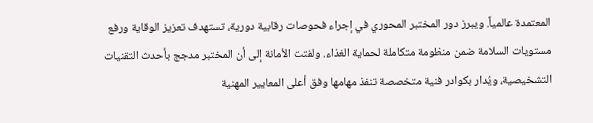المعتمدة عالمياً. ويبرز دور المختبر المحوري في إجراء فحوصات رقابية دورية، تستهدف تعزيز الوقاية ورفع مستويات السلامة ضمن منظومة متكاملة لحماية الغذاء. ولفتت الأمانة إلى أن المختبر مدجج بأحدث التقنيات التشخيصية، ويُدار بكوادر فنية متخصصة تنفذ مهامها وفق أعلى المعايير المهنية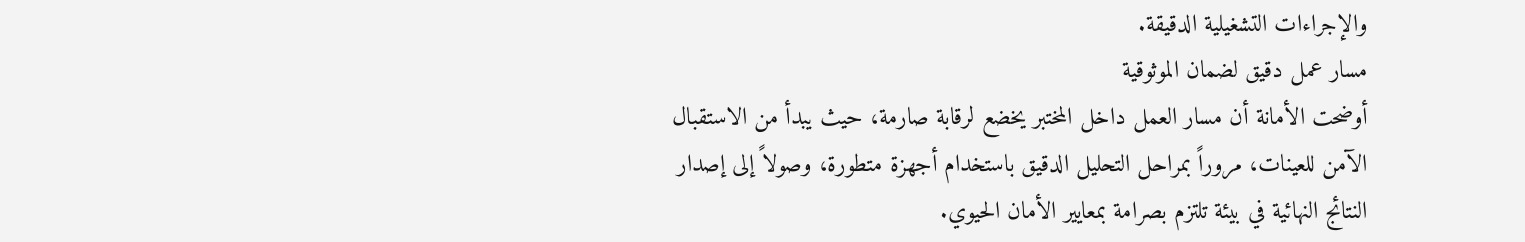والإجراءات التشغيلية الدقيقة.
مسار عمل دقيق لضمان الموثوقية
أوضحت الأمانة أن مسار العمل داخل المختبر يخضع لرقابة صارمة، حيث يبدأ من الاستقبال الآمن للعينات، مروراً بمراحل التحليل الدقيق باستخدام أجهزة متطورة، وصولاً إلى إصدار النتائج النهائية في بيئة تلتزم بصرامة بمعايير الأمان الحيوي.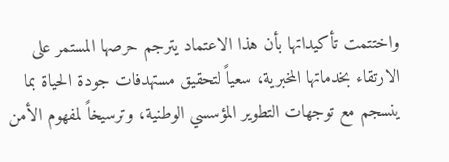واختتمت تأكيداتها بأن هذا الاعتماد يترجم حرصها المستمر على الارتقاء بخدماتها المخبرية، سعياً لتحقيق مستهدفات جودة الحياة بما ينسجم مع توجهات التطوير المؤسسي الوطنية، وترسيخاً لمفهوم الأمن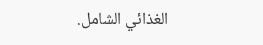الغذائي الشامل.